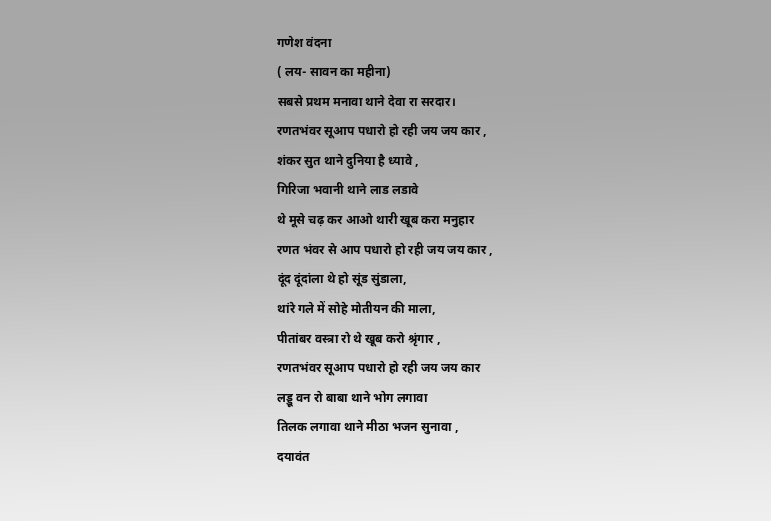गणेश वंदना
( लय- सावन का महीना)
सबसे प्रथम मनावा थाने देवा रा सरदार।
रणतभंवर सूआप पधारो हो रही जय जय कार ,
शंकर सुत थाने दुनिया है ध्यावे ,
गिरिजा भवानी थाने लाड लडावे
थे मूसे चढ़ कर आओ थारी खूब करा मनुहार
रणत भंवर से आप पधारो हो रही जय जय कार ,
दूंद दूंदांला थे हो सूंड सुंडाला,
थांरे गले में सोहे मोतीयन की माला,
पीतांबर वस्त्रा रो थे खूब करो श्रृंगार ,
रणतभंवर सूआप पधारो हो रही जय जय कार
लड्डू वन रो बाबा थाने भोग लगावा
तिलक लगावा थाने मीठा भजन सुनावा ,
दयावंत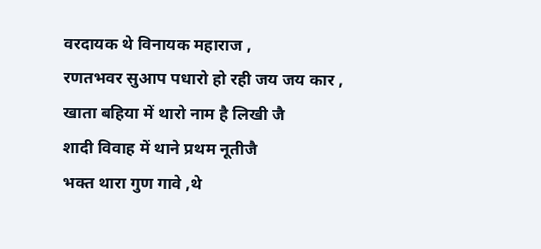वरदायक थे विनायक महाराज ,
रणतभवर सुआप पधारो हो रही जय जय कार ,
खाता बहिया में थारो नाम है लिखी जै
शादी विवाह में थाने प्रथम नूतीजै
भक्त थारा गुण गावे ,थे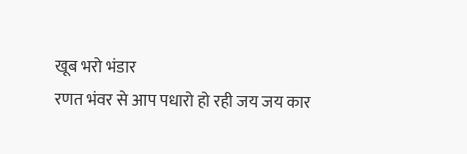खूब भरो भंडार
रणत भंवर से आप पधारो हो रही जय जय कार